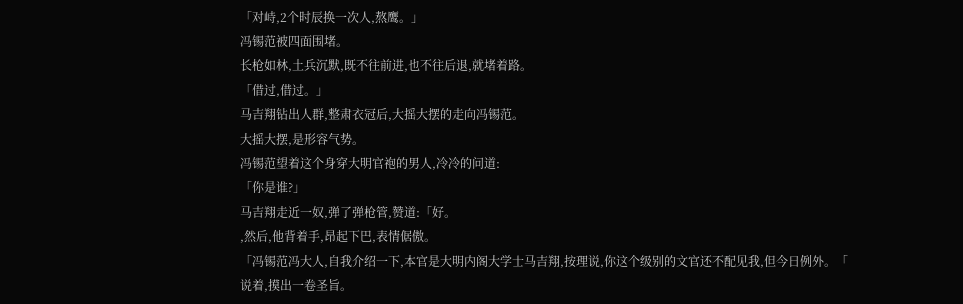「对峙,2个时辰换一次人,熬鹰。」
冯锡范被四面围堵。
长枪如林,土兵沉默,既不往前进,也不往后退,就堵着路。
「借过,借过。」
马吉翔钻出人群,整肃衣冠后,大摇大摆的走向冯锡范。
大摇大摆,是形容气势。
冯锡范望着这个身穿大明官袍的男人,冷冷的问道:
「你是谁?」
马吉翔走近一奴,弹了弹枪管,赞道:「好。
,然后,他背着手,昂起下巴,表情倨傲。
「冯锡范冯大人,自我介绍一下,本官是大明内阁大学士马吉翔,按理说,你这个级别的文官还不配见我,但今日例外。「
说着,摸出一卷圣旨。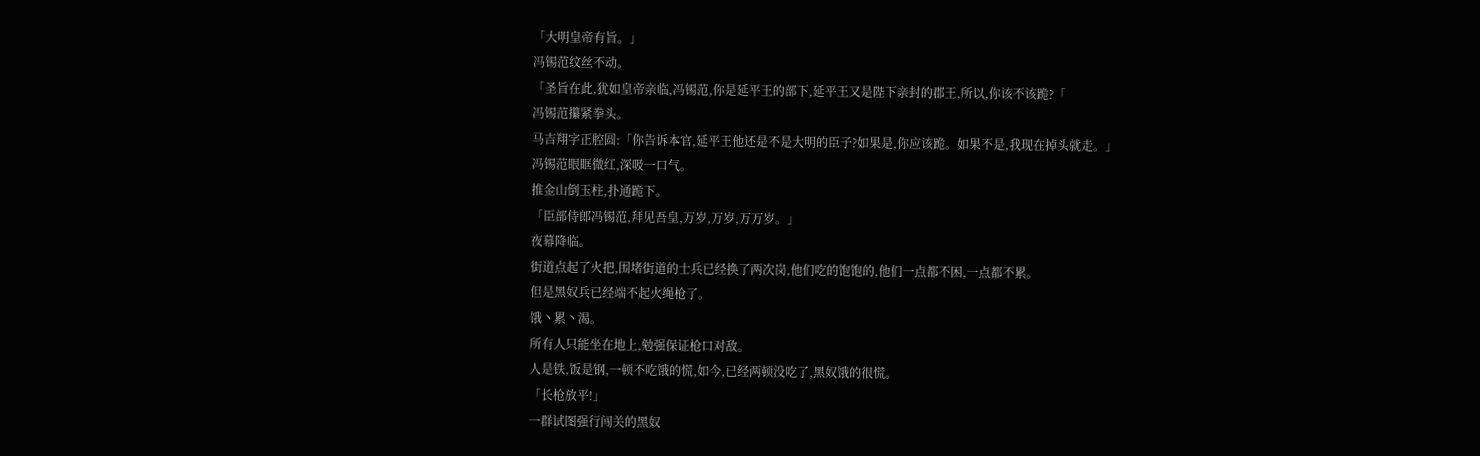「大明皇帝有旨。」
冯锡范纹丝不动。
「圣旨在此,犹如皇帝亲临,冯锡范,你是延平王的部下,延平王又是陛下亲封的郡王,所以,你该不该跪?「
冯锡范攥紧拳头。
马吉翔字正腔圆:「你告诉本官,延平王他还是不是大明的臣子?如果是,你应该跪。如果不是,我现在掉头就走。」
冯锡范眼眶微红,深吸一口气。
推金山倒玉柱,扑通跪下。
「臣部侍郎冯锡范,拜见吾皇,万岁,万岁,万万岁。」
夜幕降临。
街道点起了火把,围堵街道的士兵已经换了两次岗,他们吃的饱饱的,他们一点都不困,一点都不累。
但是黑奴兵已经端不起火绳枪了。
饿丶累丶渴。
所有人只能坐在地上,勉强保证枪口对敌。
人是铁,饭是钢,一顿不吃饿的慌,如今,已经两顿没吃了,黑奴饿的很慌。
「长枪放平!」
一群试图强行闯关的黑奴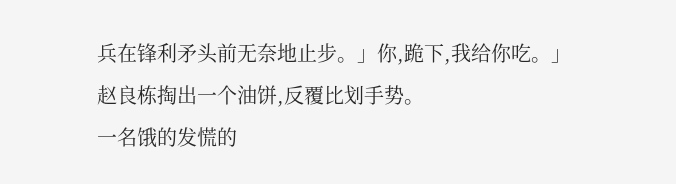兵在锋利矛头前无奈地止步。」你,跪下,我给你吃。」
赵良栋掏出一个油饼,反覆比划手势。
一名饿的发慌的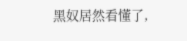黑奴居然看懂了,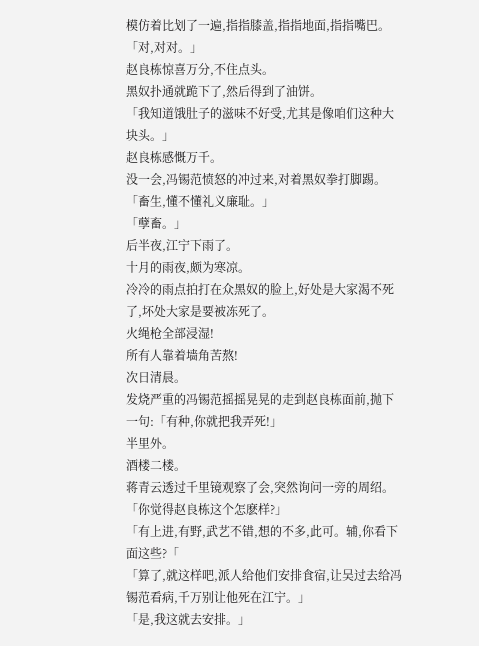模仿着比划了一遍,指指膝盖,指指地面,指指嘴巴。
「对,对对。」
赵良栋惊喜万分,不住点头。
黑奴扑通就跪下了,然后得到了油饼。
「我知道饿肚子的滋味不好受,尤其是像咱们这种大块头。」
赵良栋感慨万千。
没一会,冯锡范愤怒的冲过来,对着黑奴拳打脚踢。
「畜生,懂不懂礼义廉耻。」
「孽畜。」
后半夜,江宁下雨了。
十月的雨夜,颇为寒凉。
冷冷的雨点拍打在众黑奴的脸上,好处是大家渴不死了,坏处大家是要被冻死了。
火绳枪全部浸湿!
所有人靠着墙角苦熬!
次日清晨。
发烧严重的冯锡范摇摇晃晃的走到赵良栋面前,抛下一句:「有种,你就把我弄死!」
半里外。
酒楼二楼。
蒋青云透过千里镜观察了会,突然询问一旁的周绍。
「你觉得赵良栋这个怎麽样?」
「有上进,有野,武艺不错,想的不多,此可。辅,你看下面这些?「
「算了,就这样吧,派人给他们安排食宿,让吴过去给冯锡范看病,千万别让他死在江宁。」
「是,我这就去安排。」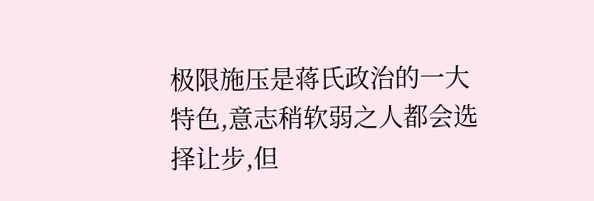极限施压是蒋氏政治的一大特色,意志稍软弱之人都会选择让步,但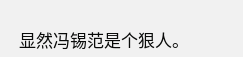显然冯锡范是个狠人。